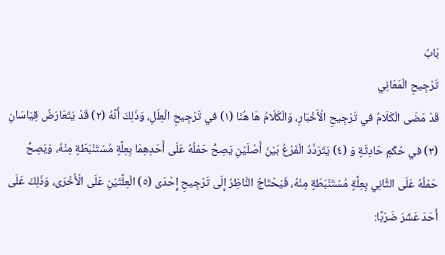بَابُ
تَرْجِيحِ الْمَعَانِي
قَدْ مَضَى الْكَلَامُ في تَرْجِيحِ الْأَخْبَارِ، وَالْكَلَامُ هَا هُنَا (١) في تَرْجِيحِ الْعِلَلِ، وَذَلِكَ أَنَّهُ (٢) قَدْ يَتَعَارَضُ قِيَاسَانِ (٣) في حُكْمِ حَادِثَةٍ وَ (٤) يَتَرَدَّدُ الْفَرْعُ بَيْنَ أَصْلَيْنِ يَصِحُّ حَمْلُهُ عَلَى أَحَدِهِمَا بِعِلَّةٍ مُسْتَنْبَطَةٍ مِنْهُ، وَيَصِحُّ حَمْلُهُ عَلَى الثَّانِي بِعِلَّةٍ مُسْتَنْبَطَةٍ مِنْهُ، فَيَحْتَاجُ النَّاظِرُ إِلَى تَرْجِيحِ إِحْدَى (٥) الْعِلَّتَيْنِ عَلَى الْأُخْرَى، وَذَلِكَ عَلَى أَحَدَ عَشَرَ ضَرْبًا: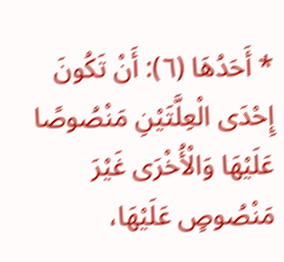* أَحَدُهَا (٦): أَنْ تَكُونَ إِحْدَى الْعِلَّتَيْنِ مَنْصُوصًا عَلَيْهَا وَالْأُخْرَى غَيْرَ مَنْصُوصٍ عَلَيْهَا،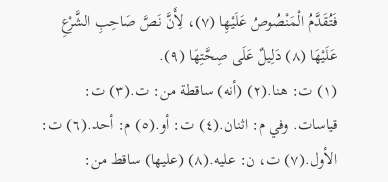فَتُقَدَّمُ الْمَنْصُوصُ عَلَيْهِا (٧)، لِأَنَّ نَصَّ صَاحِبِ الشَّرْعِ عَلَيْهَا (٨) دَلِيلٌ عَلَى صِحَّتِهَا (٩).
(١) ت: هنا.(٢) (أنه) ساقطة من: ت.(٣) ت: قياسات. وفي م: اثنان.(٤) ت: أو.(٥) م: أحد.(٦) ت: الأول.(٧) ت، ن: عليه.(٨) (عليها) ساقط من: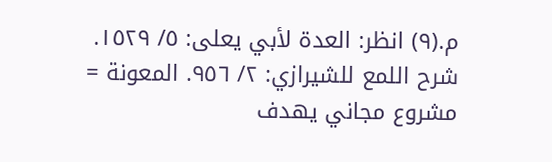م.(٩) انظر: العدة لأبي يعلى: ٥/ ١٥٢٩. شرح اللمع للشيرازي: ٢/ ٩٥٦. المعونة =
مشروع مجاني يهدف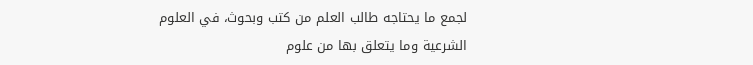لجمع ما يحتاجه طالب العلم من كتب وبحوث، في العلوم الشرعية وما يتعلق بها من علوم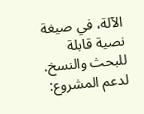الآلة، في صيغة نصية قابلة للبحث والنسخ.
لدعم المشروع: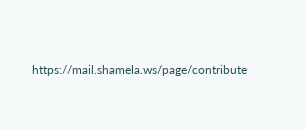https://mail.shamela.ws/page/contribute